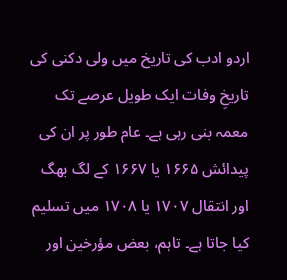اردو ادب کی تاریخ میں ولی دکنی کی تاریخِ وفات ایک طویل عرصے تک معمہ بنی رہی ہے۔ عام طور پر ان کی پیدائش ۱۶۶۵ یا ۱۶۶۷ کے لگ بھگ اور انتقال ۱۷۰۷ یا ۱۷۰۸ میں تسلیم کیا جاتا ہے۔ تاہم، بعض مؤرخین اور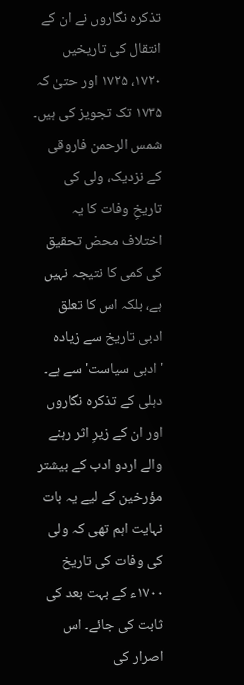تذکرہ نگاروں نے ان کے انتقال کی تاریخیں ۱۷۲۰، ۱۷۲۵ اور حتیٰ کہ ۱۷۳۵ تک تجویز کی ہیں۔ شمس الرحمن فاروقی کے نزدیک، ولی کی تاریخِ وفات کا یہ اختلاف محض تحقیق کی کمی کا نتیجہ نہیں ہے، بلکہ اس کا تعلق ادبی تاریخ سے زیادہ 'ادبی سیاست' سے ہے۔
دہلی کے تذکرہ نگاروں اور ان کے زیرِ اثر رہنے والے اردو ادب کے بیشتر مؤرخین کے لیے یہ بات نہایت اہم تھی کہ ولی کی وفات کی تاریخ ۱۷۰۰ء کے بہت بعد کی ثابت کی جائے۔ اس اصرار کی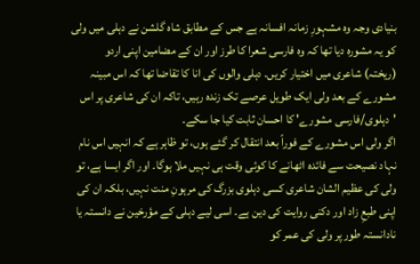بنیادی وجہ وہ مشہورِ زمانہ افسانہ ہے جس کے مطابق شاہ گلشن نے دہلی میں ولی کو یہ مشورہ دیا تھا کہ وہ فارسی شعرا کا طرز اور ان کے مضامین اپنی اردو (ریختہ) شاعری میں اختیار کریں۔ دہلی والوں کی انا کا تقاضا تھا کہ اس مبینہ مشورے کے بعد ولی ایک طویل عرصے تک زندہ رہیں، تاکہ ان کی شاعری پر اس 'دہلوی/فارسی مشورے' کا احسان ثابت کیا جا سکے۔
اگر ولی اس مشورے کے فوراً بعد انتقال کر گئے ہوں، تو ظاہر ہے کہ انہیں اس نام نہاد نصیحت سے فائدہ اٹھانے کا کوئی وقت ہی نہیں ملا ہوگا۔ اور اگر ایسا ہے، تو ولی کی عظیم الشان شاعری کسی دہلوی بزرگ کی مرہونِ منت نہیں، بلکہ ان کی اپنی طبعِ زاد اور دکنی روایت کی دین ہے۔ اسی لیے دہلی کے مؤرخین نے دانستہ یا نادانستہ طور پر ولی کی عمر کو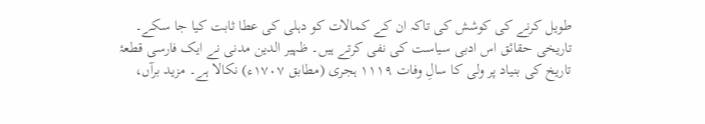طویل کرنے کی کوشش کی تاکہ ان کے کمالات کو دہلی کی عطا ثابت کیا جا سکے۔
تاریخی حقائق اس ادبی سیاست کی نفی کرتے ہیں۔ ظہیر الدین مدنی نے ایک فارسی قطعۂ تاریخ کی بنیاد پر ولی کا سالِ وفات ۱۱۱۹ ہجری (مطابق ۱۷۰۷ء) نکالا ہے۔ مزید برآں،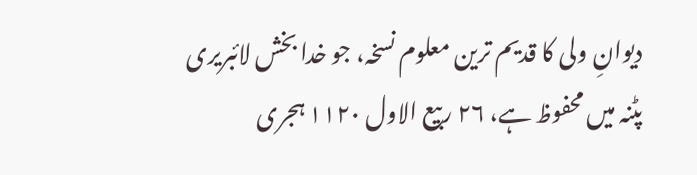دیوانِ ولی کا قدیم ترین معلوم نسخہ، جو خدا بخش لائبریری پٹنہ میں محفوظ ہے، ۲۶ ربیع الاول ۱۱۲۰ ہجری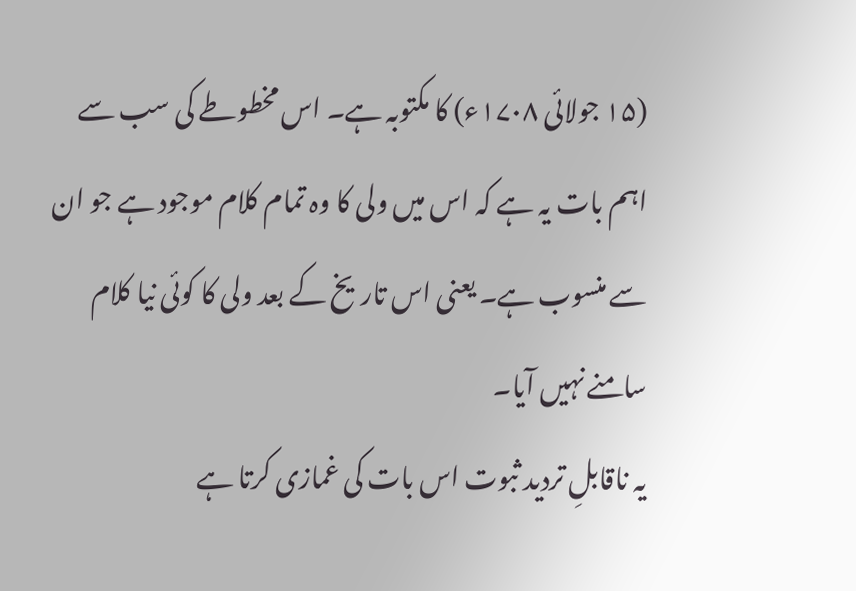(۱۵ جولائی ۱۷۰۸ء) کا مکتوبہ ہے۔ اس مخطوطے کی سب سے اہم بات یہ ہے کہ اس میں ولی کا وہ تمام کلام موجود ہے جو ان سے منسوب ہے۔ یعنی اس تاریخ کے بعد ولی کا کوئی نیا کلام سامنے نہیں آیا۔
یہ ناقابلِ تردید ثبوت اس بات کی غمازی کرتا ہے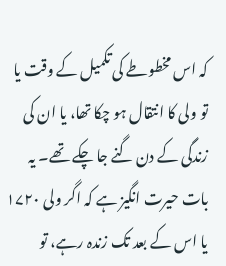کہ اس مخطوطے کی تکمیل کے وقت یا تو ولی کا انتقال ہو چکا تھا، یا ان کی زندگی کے دن گنے جا چکے تھے۔ یہ بات حیرت انگیز ہے کہ اگر ولی ۱۷۲۰ یا اس کے بعد تک زندہ رہے، تو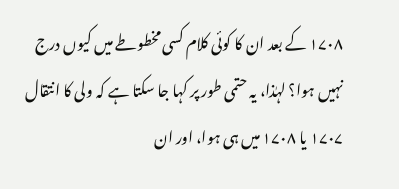۱۷۰۸ کے بعد ان کا کوئی کلام کسی مخطوطے میں کیوں درج نہیں ہوا؟ لہٰذا، یہ حتمی طور پر کہا جا سکتا ہے کہ ولی کا انتقال ۱۷۰۷ یا ۱۷۰۸ میں ہی ہوا، اور ان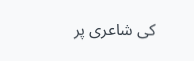کی شاعری پر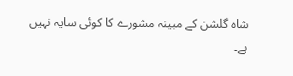شاہ گلشن کے مبینہ مشورے کا کوئی سایہ نہیں ہے۔